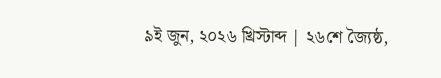৯ই জুন, ২০২৬ খ্রিস্টাব্দ | ২৬শে জ্যৈষ্ঠ,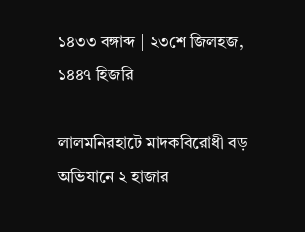১৪৩৩ বঙ্গাব্দ | ২৩শে জিলহজ, ১৪৪৭ হিজরি

লালমনিরহাটে মাদকবিরোধী বড় অভিযানে ২ হাজার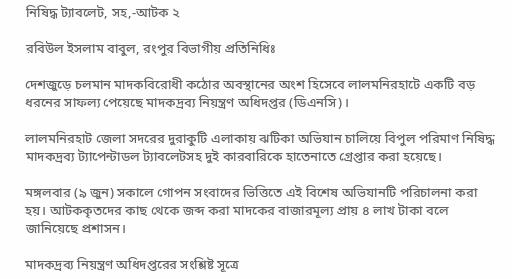নিষিদ্ধ ট্যাবলেট, সহ,-আটক ২

রবিউল ইসলাম বাবুল, রংপুর বিভাগীয় প্রতিনিধিঃ

দেশজুড়ে চলমান মাদকবিরোধী কঠোর অবস্থানের অংশ হিসেবে লালমনিরহাটে একটি বড় ধরনের সাফল্য পেয়েছে মাদকদ্রব্য নিয়ন্ত্রণ অধিদপ্তর (ডিএনসি)।

লালমনিরহাট জেলা সদরের দুরাকুটি এলাকায় ঝটিকা অভিযান চালিয়ে বিপুল পরিমাণ নিষিদ্ধ মাদকদ্রব্য ট্যাপেন্টাডল ট্যাবলেটসহ দুই কারবারিকে হাতেনাতে গ্রেপ্তার করা হয়েছে।

মঙ্গলবার (৯ জুন) সকালে গোপন সংবাদের ভিত্তিতে এই বিশেষ অভিযানটি পরিচালনা করা হয়। আটককৃতদের কাছ থেকে জব্দ করা মাদকের বাজারমূল্য প্রায় ৪ লাখ টাকা বলে জানিয়েছে প্রশাসন।

মাদকদ্রব্য নিয়ন্ত্রণ অধিদপ্তরের সংশ্লিষ্ট সূত্রে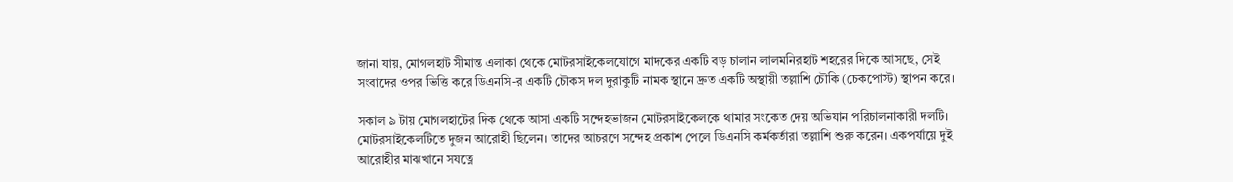জানা যায়, মোগলহাট সীমান্ত এলাকা থেকে মোটরসাইকেলযোগে মাদকের একটি বড় চালান লালমনিরহাট শহরের দিকে আসছে, সেই সংবাদের ওপর ভিত্তি করে ডিএনসি-র একটি চৌকস দল দুরাকুটি নামক স্থানে দ্রুত একটি অস্থায়ী তল্লাশি চৌকি (চেকপোস্ট) স্থাপন করে।

সকাল ৯ টায় মোগলহাটের দিক থেকে আসা একটি সন্দেহভাজন মোটরসাইকেলকে থামার সংকেত দেয় অভিযান পরিচালনাকারী দলটি। মোটরসাইকেলটিতে দুজন আরোহী ছিলেন। তাদের আচরণে সন্দেহ প্রকাশ পেলে ডিএনসি কর্মকর্তারা তল্লাশি শুরু করেন। একপর্যায়ে দুই আরোহীর মাঝখানে সযত্নে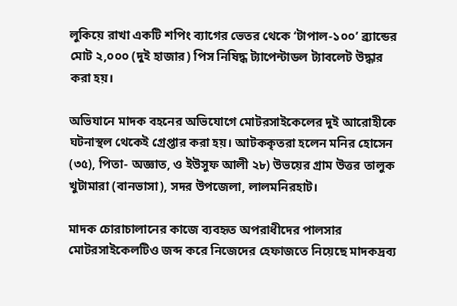লুকিয়ে রাখা একটি শপিং ব্যাগের ভেতর থেকে ‘টাপাল-১০০’ ব্র্যান্ডের মোট ২,০০০ (দুই হাজার) পিস নিষিদ্ধ ট্যাপেন্টাডল ট্যাবলেট উদ্ধার করা হয়।

অভিযানে মাদক বহনের অভিযোগে মোটরসাইকেলের দুই আরোহীকে ঘটনাস্থল থেকেই গ্রেপ্তার করা হয়। আটককৃতরা হলেন মনির হোসেন (৩৫), পিতা- অজ্ঞাত, ও ইউসুফ আলী ২৮) উভয়ের গ্রাম উত্তর তালুক খুটামারা (বানভাসা), সদর উপজেলা, লালমনিরহাট।

মাদক চোরাচালানের কাজে ব্যবহৃত অপরাধীদের পালসার মোটরসাইকেলটিও জব্দ করে নিজেদের হেফাজতে নিয়েছে মাদকদ্রব্য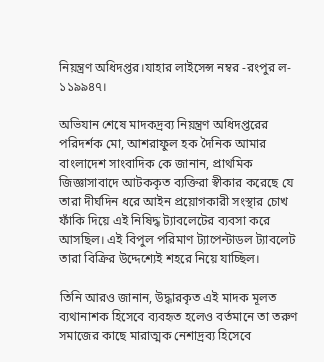নিয়ন্ত্রণ অধিদপ্তর।যাহার লাইসেন্স নম্বর -রংপুর ল- ১১৯৯৪৭।

অভিযান শেষে মাদকদ্রব্য নিয়ন্ত্রণ অধিদপ্তরের পরিদর্শক মো, আশরাফুল হক দৈনিক আমার বাংলাদেশ সাংবাদিক কে জানান, প্রাথমিক জিজ্ঞাসাবাদে আটককৃত ব্যক্তিরা স্বীকার করেছে যে তারা দীর্ঘদিন ধরে আইন প্রয়োগকারী সংস্থার চোখ ফাঁকি দিয়ে এই নিষিদ্ধ ট্যাবলেটের ব্যবসা করে আসছিল। এই বিপুল পরিমাণ ট্যাপেন্টাডল ট্যাবলেট তারা বিক্রির উদ্দেশ্যেই শহরে নিয়ে যাচ্ছিল।

তিনি আরও জানান, উদ্ধারকৃত এই মাদক মূলত ব্যথানাশক হিসেবে ব্যবহৃত হলেও বর্তমানে তা তরুণ সমাজের কাছে মারাত্মক নেশাদ্রব্য হিসেবে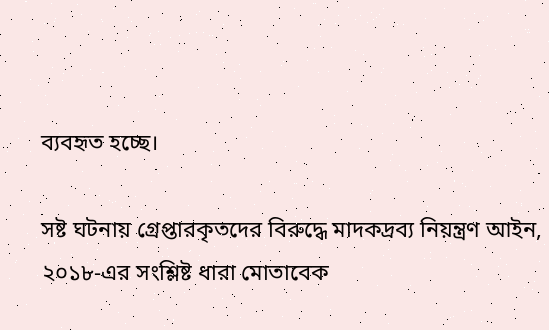ব্যবহৃত হচ্ছে।

সষ্ট ঘটনায় গ্রেপ্তারকৃতদের বিরুদ্ধে মাদকদ্রব্য নিয়ন্ত্রণ আইন, ২০১৮-এর সংশ্লিষ্ট ধারা মোতাবেক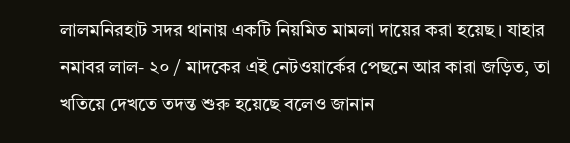লালমনিরহাট সদর থানায় একটি নিয়মিত মামলা দায়ের করা হয়েছ। যাহার নমাবর লাল- ২০ / মাদকের এই নেটওয়ার্কের পেছনে আর কারা জড়িত, তা খতিয়ে দেখতে তদন্ত শুরু হয়েছে বলেও জানান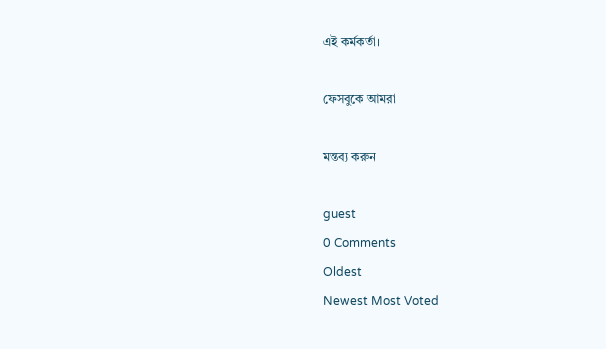এই কর্মকর্তা।

ফেসবুকে আমরা

মন্তব্য করুন

guest
0 Comments
Oldest
Newest Most Voted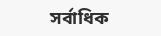সর্বাধিক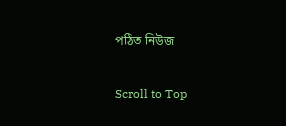পঠিত নিউজ

Scroll to Top